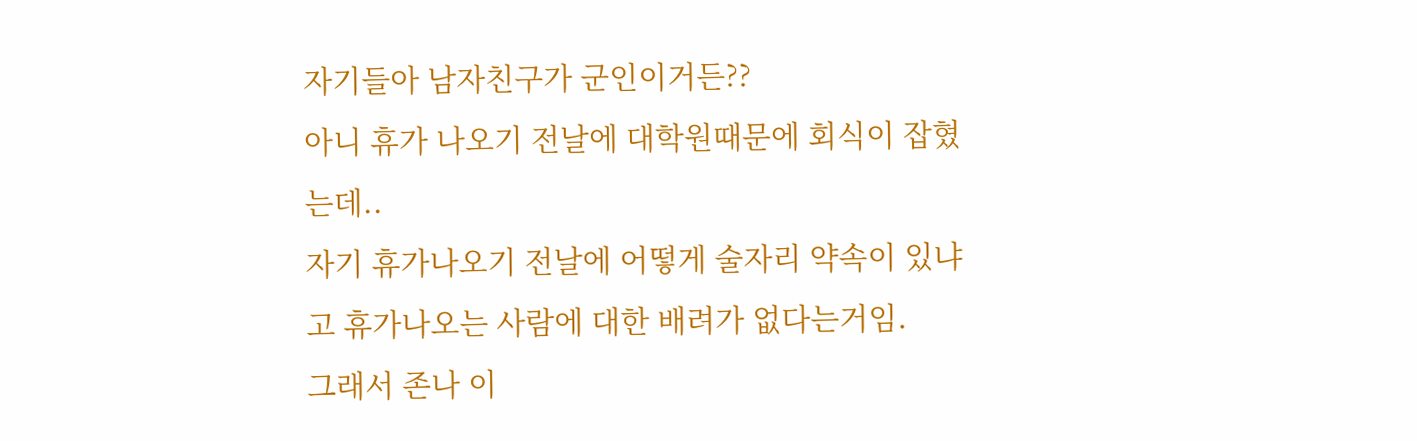자기들아 남자친구가 군인이거든??
아니 휴가 나오기 전날에 대학원때문에 회식이 잡혔는데..
자기 휴가나오기 전날에 어떻게 술자리 약속이 있냐고 휴가나오는 사람에 대한 배려가 없다는거임.
그래서 존나 이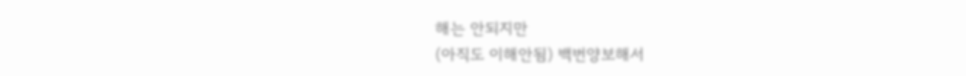해는 안되지만
(아직도 이해안됨) 백번양보해서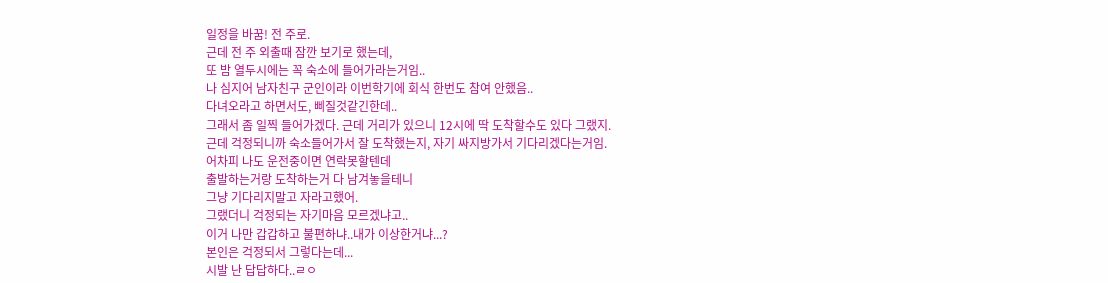일정을 바꿈! 전 주로.
근데 전 주 외출때 잠깐 보기로 했는데,
또 밤 열두시에는 꼭 숙소에 들어가라는거임..
나 심지어 남자친구 군인이라 이번학기에 회식 한번도 참여 안했음..
다녀오라고 하면서도, 삐질것같긴한데..
그래서 좀 일찍 들어가겠다. 근데 거리가 있으니 12시에 딱 도착할수도 있다 그랬지.
근데 걱정되니까 숙소들어가서 잘 도착했는지, 자기 싸지방가서 기다리겠다는거임.
어차피 나도 운전중이면 연락못할텐데
출발하는거랑 도착하는거 다 남겨놓을테니
그냥 기다리지말고 자라고했어.
그랬더니 걱정되는 자기마음 모르겠냐고..
이거 나만 갑갑하고 불편하냐..내가 이상한거냐...?
본인은 걱정되서 그렇다는데...
시발 난 답답하다..ㄹㅇ